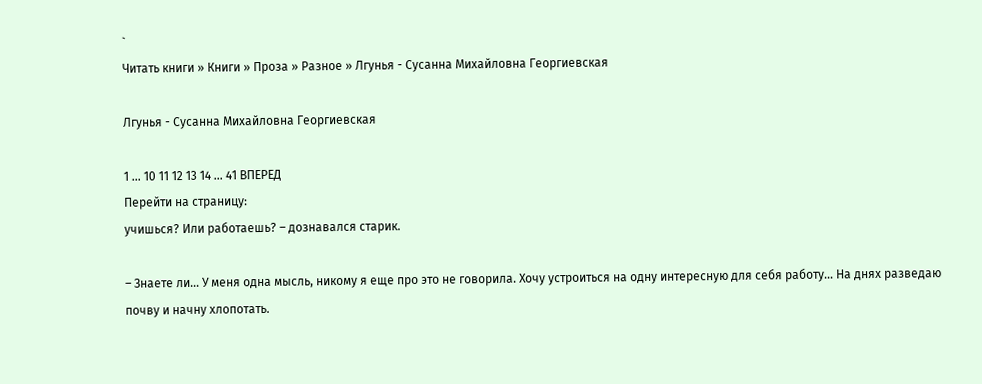`
Читать книги » Книги » Проза » Разное » Лгунья - Сусанна Михайловна Георгиевская

Лгунья - Сусанна Михайловна Георгиевская

1 ... 10 11 12 13 14 ... 41 ВПЕРЕД
Перейти на страницу:
учишься? Или работаешь? – дознавался старик.

– Знаете ли… У меня одна мысль, никому я еще про это не говорила. Хочу устроиться на одну интересную для себя работу… На днях разведаю почву и начну хлопотать.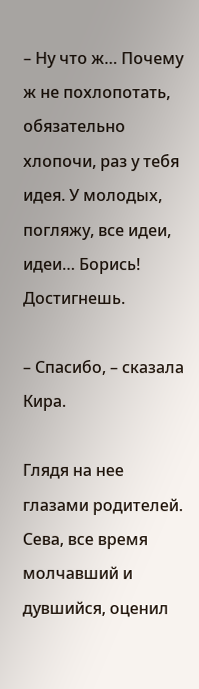– Ну что ж… Почему ж не похлопотать, обязательно хлопочи, раз у тебя идея. У молодых, погляжу, все идеи, идеи… Борись! Достигнешь.

– Спасибо, – сказала Кира.

Глядя на нее глазами родителей. Сева, все время молчавший и дувшийся, оценил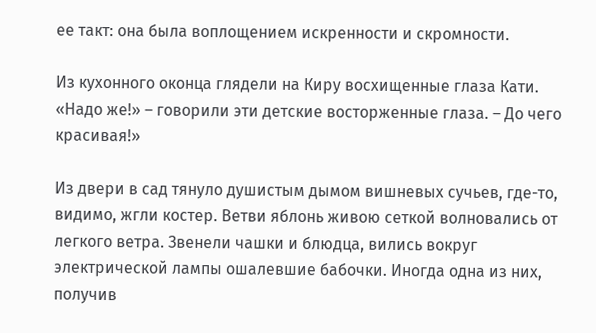ее такт: она была воплощением искренности и скромности.

Из кухонного оконца глядели на Киру восхищенные глаза Кати. «Надо же!» – говорили эти детские восторженные глаза. – До чего красивая!»

Из двери в сад тянуло душистым дымом вишневых сучьев, где-то, видимо, жгли костер. Ветви яблонь живою сеткой волновались от легкого ветра. Звенели чашки и блюдца, вились вокруг электрической лампы ошалевшие бабочки. Иногда одна из них, получив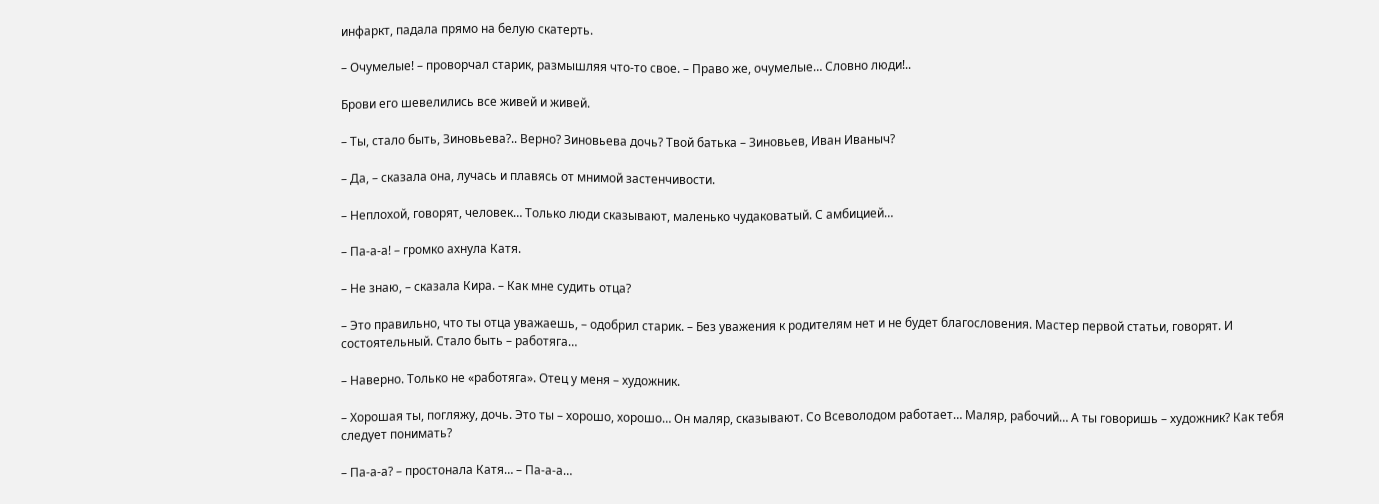инфаркт, падала прямо на белую скатерть.

– Очумелые! – проворчал старик, размышляя что-то свое. – Право же, очумелые… Словно люди!..

Брови его шевелились все живей и живей.

– Ты, стало быть, Зиновьева?.. Верно? Зиновьева дочь? Твой батька – Зиновьев, Иван Иваныч?

– Да, – сказала она, лучась и плавясь от мнимой застенчивости.

– Неплохой, говорят, человек… Только люди сказывают, маленько чудаковатый. С амбицией…

– Па-а-а! – громко ахнула Катя.

– Не знаю, – сказала Кира. – Как мне судить отца?

– Это правильно, что ты отца уважаешь, – одобрил старик. – Без уважения к родителям нет и не будет благословения. Мастер первой статьи, говорят. И состоятельный. Стало быть – работяга…

– Наверно. Только не «работяга». Отец у меня – художник.

– Хорошая ты, погляжу, дочь. Это ты – хорошо, хорошо… Он маляр, сказывают. Со Всеволодом работает… Маляр, рабочий… А ты говоришь – художник? Как тебя следует понимать?

– Па-а-а? – простонала Катя… – Па-а-а…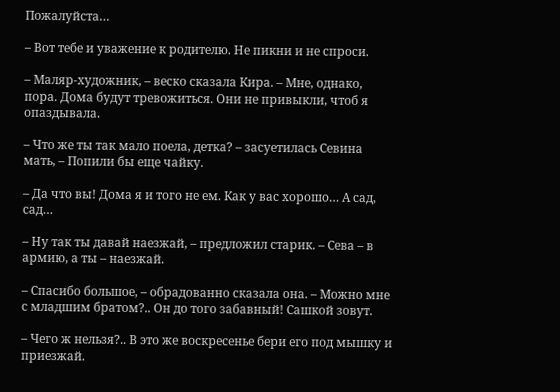Пожалуйста…

– Вот тебе и уважение к родителю. Не пикни и не спроси.

– Маляр-художник, – веско сказала Кира. – Мне, однако, пора. Дома будут тревожиться. Они не привыкли, чтоб я опаздывала.

– Что же ты так мало поела, детка? – засуетилась Севина мать, – Попили бы еще чайку.

– Да что вы! Дома я и того не ем. Как у вас хорошо… А сад, сад…

– Ну так ты давай наезжай, – предложил старик. – Сева – в армию, а ты – наезжай.

– Спасибо большое, – обрадованно сказала она. – Можно мне с младшим братом?.. Он до того забавный! Сашкой зовут.

– Чего ж нельзя?.. В это же воскресенье бери его под мышку и приезжай.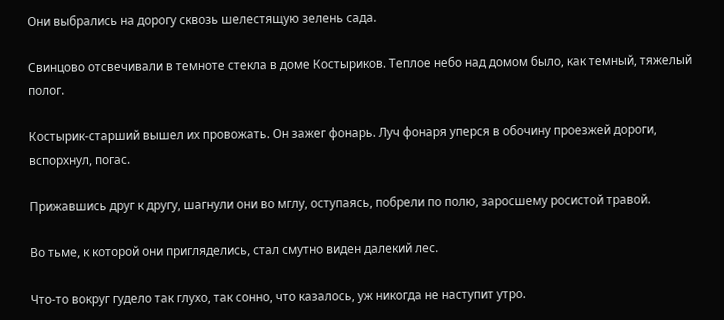Они выбрались на дорогу сквозь шелестящую зелень сада.

Свинцово отсвечивали в темноте стекла в доме Костыриков. Теплое небо над домом было, как темный, тяжелый полог.

Костырик-старший вышел их провожать. Он зажег фонарь. Луч фонаря уперся в обочину проезжей дороги, вспорхнул, погас.

Прижавшись друг к другу, шагнули они во мглу, оступаясь, побрели по полю, заросшему росистой травой.

Во тьме, к которой они пригляделись, стал смутно виден далекий лес.

Что-то вокруг гудело так глухо, так сонно, что казалось, уж никогда не наступит утро.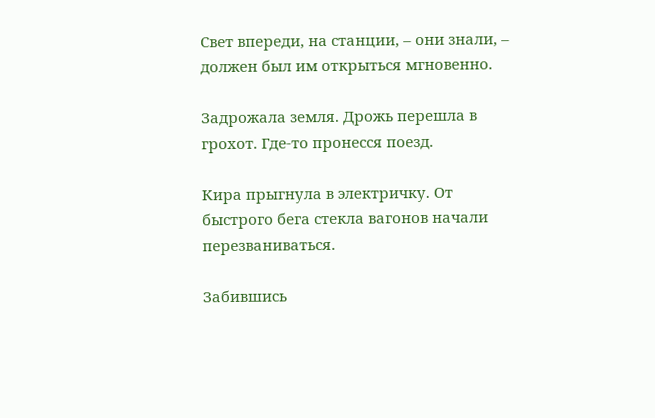Свет впереди, на станции, – они знали, – должен был им открыться мгновенно.

Задрожала земля. Дрожь перешла в грохот. Где-то пронесся поезд.

Кира прыгнула в электричку. От быстрого бега стекла вагонов начали перезваниваться.

Забившись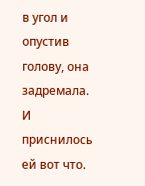в угол и опустив голову, она задремала. И приснилось ей вот что.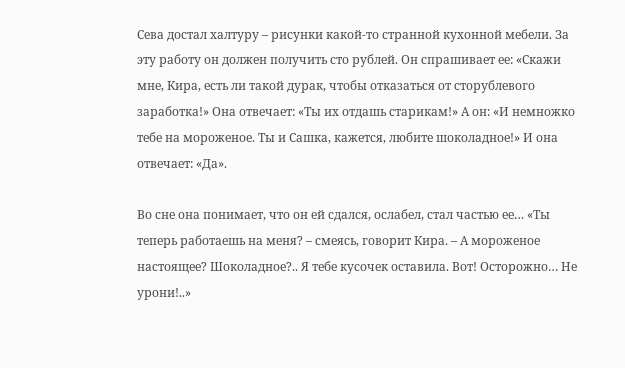Сева достал халтуру – рисунки какой-то странной кухонной мебели. За эту работу он должен получить сто рублей. Он спрашивает ее: «Скажи мне, Кира, есть ли такой дурак, чтобы отказаться от сторублевого заработка!» Она отвечает: «Ты их отдашь старикам!» А он: «И немножко тебе на мороженое. Ты и Сашка, кажется, любите шоколадное!» И она отвечает: «Да».

Во сне она понимает, что он ей сдался, ослабел, стал частью ее… «Ты теперь работаешь на меня? – смеясь, говорит Кира. – А мороженое настоящее? Шоколадное?.. Я тебе кусочек оставила. Вот! Осторожно… Не урони!..»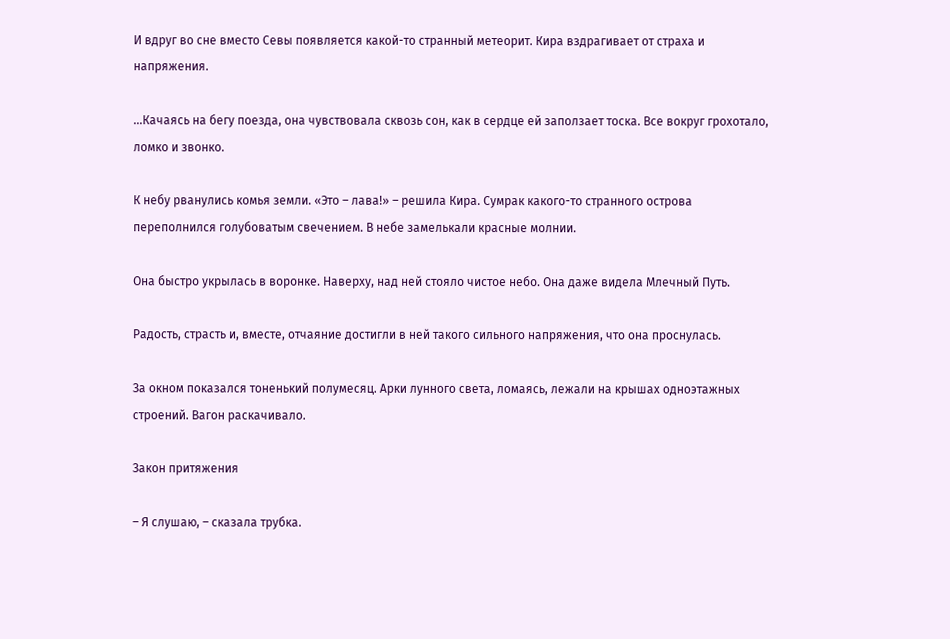И вдруг во сне вместо Севы появляется какой-то странный метеорит. Кира вздрагивает от страха и напряжения.

…Качаясь на бегу поезда, она чувствовала сквозь сон, как в сердце ей заползает тоска. Все вокруг грохотало, ломко и звонко.

К небу рванулись комья земли. «Это – лава!» – решила Кира. Сумрак какого-то странного острова переполнился голубоватым свечением. В небе замелькали красные молнии.

Она быстро укрылась в воронке. Наверху, над ней стояло чистое небо. Она даже видела Млечный Путь.

Радость, страсть и, вместе, отчаяние достигли в ней такого сильного напряжения, что она проснулась.

За окном показался тоненький полумесяц. Арки лунного света, ломаясь, лежали на крышах одноэтажных строений. Вагон раскачивало.

Закон притяжения

– Я слушаю, – сказала трубка.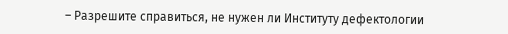– Разрешите справиться, не нужен ли Институту дефектологии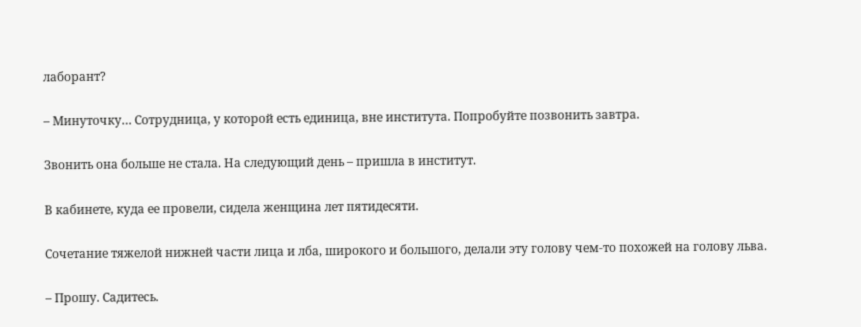лаборант?

– Минуточку… Сотрудница, у которой есть единица, вне института. Попробуйте позвонить завтра.

Звонить она больше не стала. На следующий день – пришла в институт.

В кабинете, куда ее провели, сидела женщина лет пятидесяти.

Сочетание тяжелой нижней части лица и лба, широкого и большого, делали эту голову чем-то похожей на голову льва.

– Прошу. Садитесь.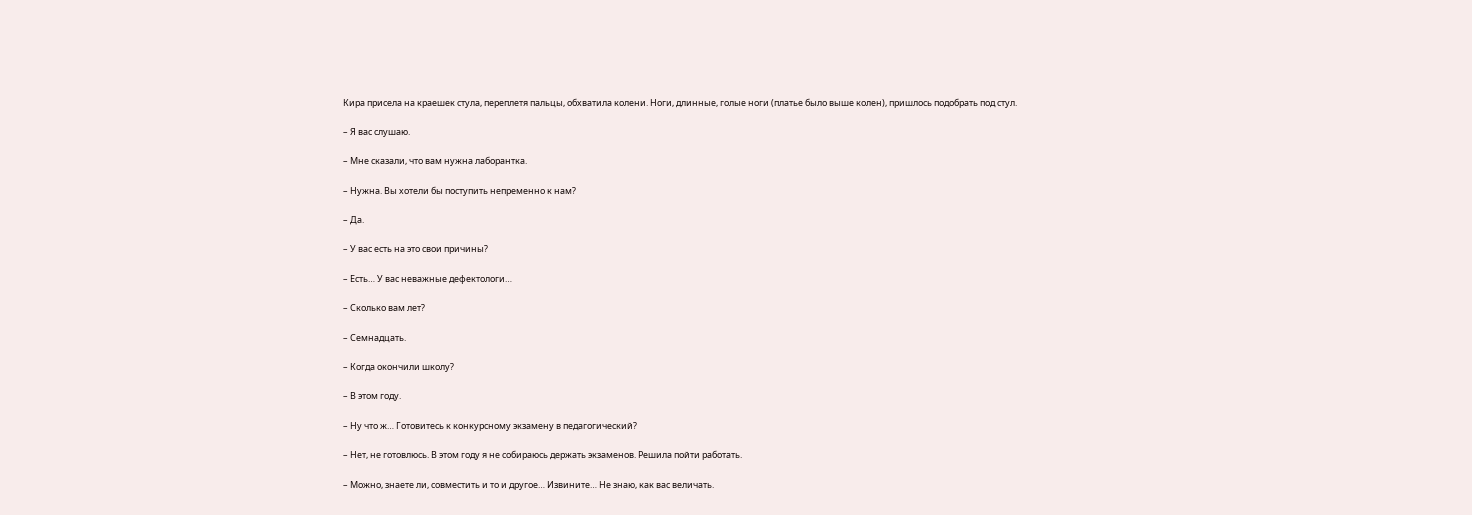Кира присела на краешек стула, переплетя пальцы, обхватила колени. Ноги, длинные, голые ноги (платье было выше колен), пришлось подобрать под стул.

– Я вас слушаю.

– Мне сказали, что вам нужна лаборантка.

– Нужна. Вы хотели бы поступить непременно к нам?

– Да.

– У вас есть на это свои причины?

– Есть… У вас неважные дефектологи…

– Сколько вам лет?

– Семнадцать.

– Когда окончили школу?

– В этом году.

– Ну что ж… Готовитесь к конкурсному экзамену в педагогический?

– Нет, не готовлюсь. В этом году я не собираюсь держать экзаменов. Решила пойти работать.

– Можно, знаете ли, совместить и то и другое… Извините… Не знаю, как вас величать.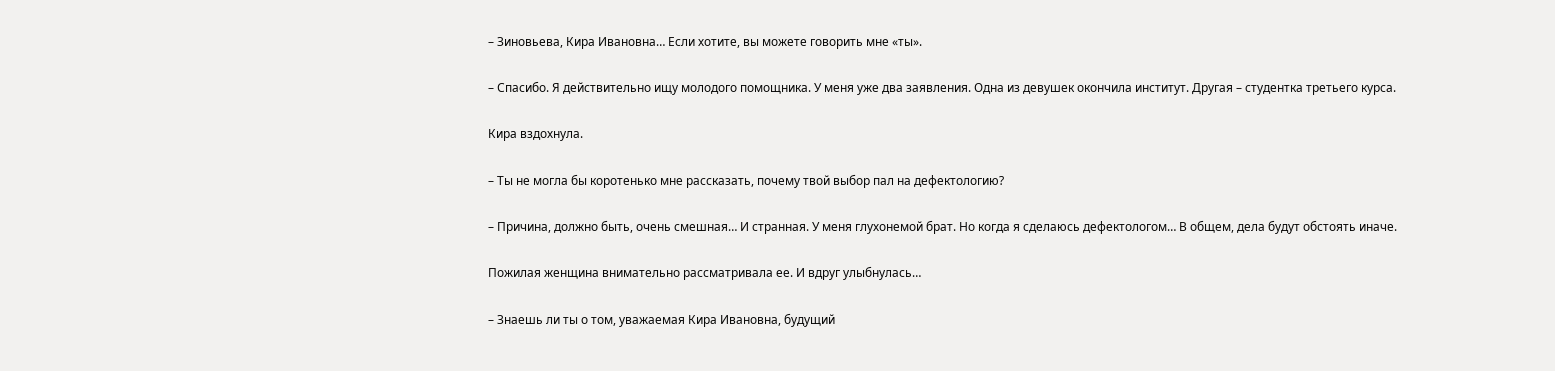– Зиновьева, Кира Ивановна… Если хотите, вы можете говорить мне «ты».

– Спасибо. Я действительно ищу молодого помощника. У меня уже два заявления. Одна из девушек окончила институт. Другая – студентка третьего курса.

Кира вздохнула.

– Ты не могла бы коротенько мне рассказать, почему твой выбор пал на дефектологию?

– Причина, должно быть, очень смешная… И странная. У меня глухонемой брат. Но когда я сделаюсь дефектологом… В общем, дела будут обстоять иначе.

Пожилая женщина внимательно рассматривала ее. И вдруг улыбнулась…

– Знаешь ли ты о том, уважаемая Кира Ивановна, будущий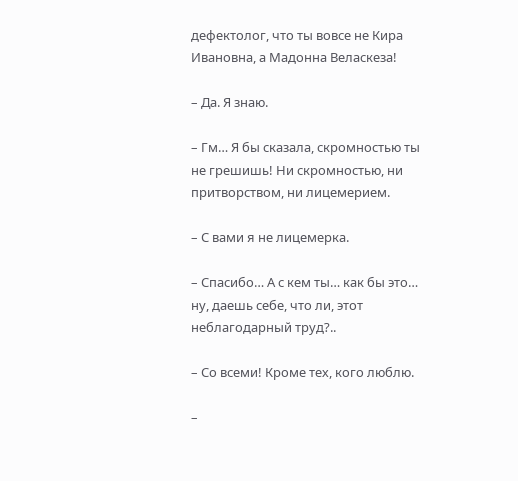дефектолог, что ты вовсе не Кира Ивановна, а Мадонна Веласкеза!

– Да. Я знаю.

– Гм… Я бы сказала, скромностью ты не грешишь! Ни скромностью, ни притворством, ни лицемерием.

– С вами я не лицемерка.

– Спасибо… А с кем ты… как бы это… ну, даешь себе, что ли, этот неблагодарный труд?..

– Со всеми! Кроме тех, кого люблю.

–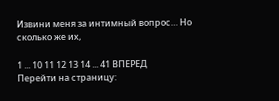Извини меня за интимный вопрос… Но сколько же их,

1 ... 10 11 12 13 14 ... 41 ВПЕРЕД
Перейти на страницу: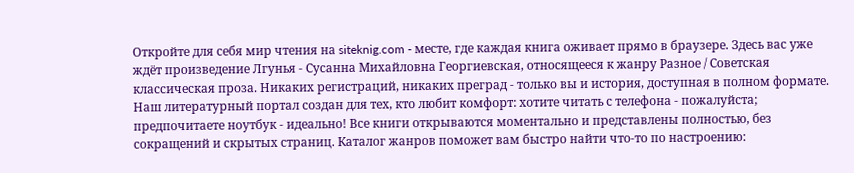Откройте для себя мир чтения на siteknig.com - месте, где каждая книга оживает прямо в браузере. Здесь вас уже ждёт произведение Лгунья - Сусанна Михайловна Георгиевская, относящееся к жанру Разное / Советская классическая проза. Никаких регистраций, никаких преград - только вы и история, доступная в полном формате. Наш литературный портал создан для тех, кто любит комфорт: хотите читать с телефона - пожалуйста; предпочитаете ноутбук - идеально! Все книги открываются моментально и представлены полностью, без сокращений и скрытых страниц. Каталог жанров поможет вам быстро найти что-то по настроению: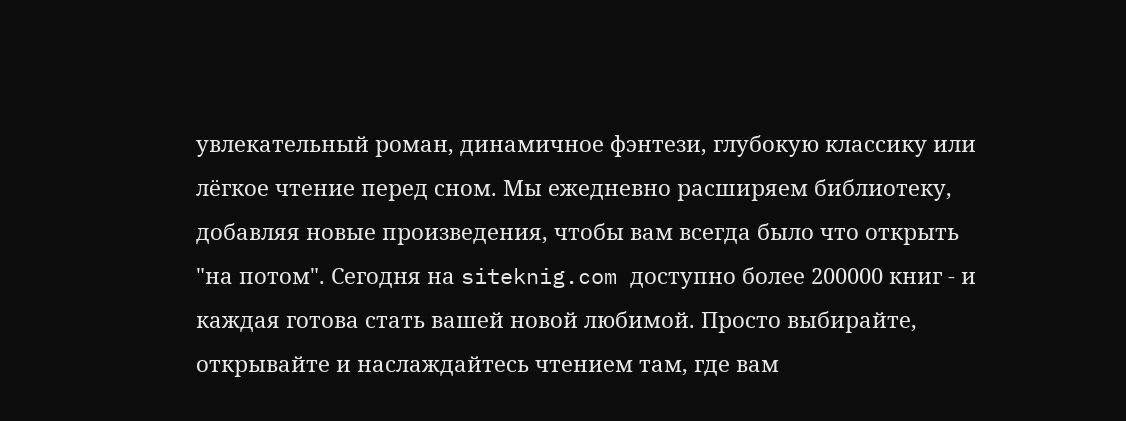увлекательный роман, динамичное фэнтези, глубокую классику или лёгкое чтение перед сном. Мы ежедневно расширяем библиотеку, добавляя новые произведения, чтобы вам всегда было что открыть "на потом". Сегодня на siteknig.com доступно более 200000 книг - и каждая готова стать вашей новой любимой. Просто выбирайте, открывайте и наслаждайтесь чтением там, где вам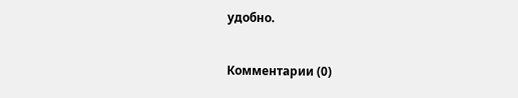удобно.

Комментарии (0)